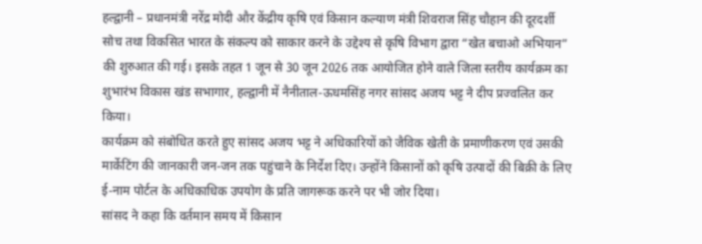हल्द्वानी – प्रधानमंत्री नरेंद्र मोदी और केंद्रीय कृषि एवं किसान कल्याण मंत्री शिवराज सिंह चौहान की दूरदर्शी सोच तथा विकसित भारत के संकल्प को साकार करने के उद्देश्य से कृषि विभाग द्वारा “खेत बचाओ अभियान” की शुरुआत की गई। इसके तहत 1 जून से 30 जून 2026 तक आयोजित होने वाले जिला स्तरीय कार्यक्रम का शुभारंभ विकास खंड सभागार, हल्द्वानी में नैनीताल-ऊधमसिंह नगर सांसद अजय भट्ट ने दीप प्रज्वलित कर किया।
कार्यक्रम को संबोधित करते हुए सांसद अजय भट्ट ने अधिकारियों को जैविक खेती के प्रमाणीकरण एवं उसकी मार्केटिंग की जानकारी जन-जन तक पहुंचाने के निर्देश दिए। उन्होंने किसानों को कृषि उत्पादों की बिक्री के लिए ई-नाम पोर्टल के अधिकाधिक उपयोग के प्रति जागरूक करने पर भी जोर दिया।
सांसद ने कहा कि वर्तमान समय में किसान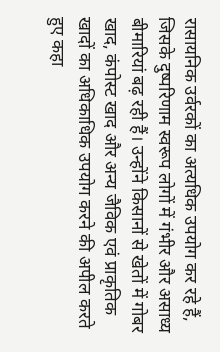रासायनिक उर्वरकों का अत्यधिक उपयोग कर रहे हैं, जिसके दुष्परिणाम स्वरूप लोगों में गंभीर और असाध्य बीमारियां बढ़ रही हैं। उन्होंने किसानों से खेतों में गोबर खाद, कंपोस्ट खाद और अन्य जैविक एवं प्राकृतिक खादों का अधिकाधिक उपयोग करने की अपील करते हुए कहा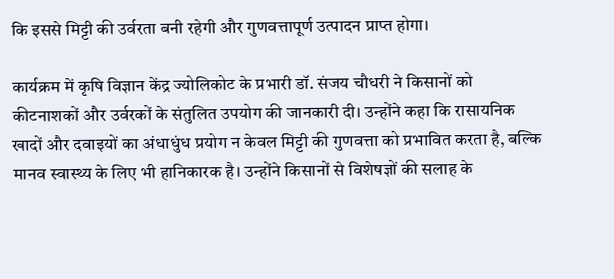कि इससे मिट्टी की उर्वरता बनी रहेगी और गुणवत्तापूर्ण उत्पादन प्राप्त होगा।

कार्यक्रम में कृषि विज्ञान केंद्र ज्योलिकोट के प्रभारी डॉ. संजय चौधरी ने किसानों को कीटनाशकों और उर्वरकों के संतुलित उपयोग की जानकारी दी। उन्होंने कहा कि रासायनिक खादों और दवाइयों का अंधाधुंध प्रयोग न केवल मिट्टी की गुणवत्ता को प्रभावित करता है, बल्कि मानव स्वास्थ्य के लिए भी हानिकारक है। उन्होंने किसानों से विशेषज्ञों की सलाह के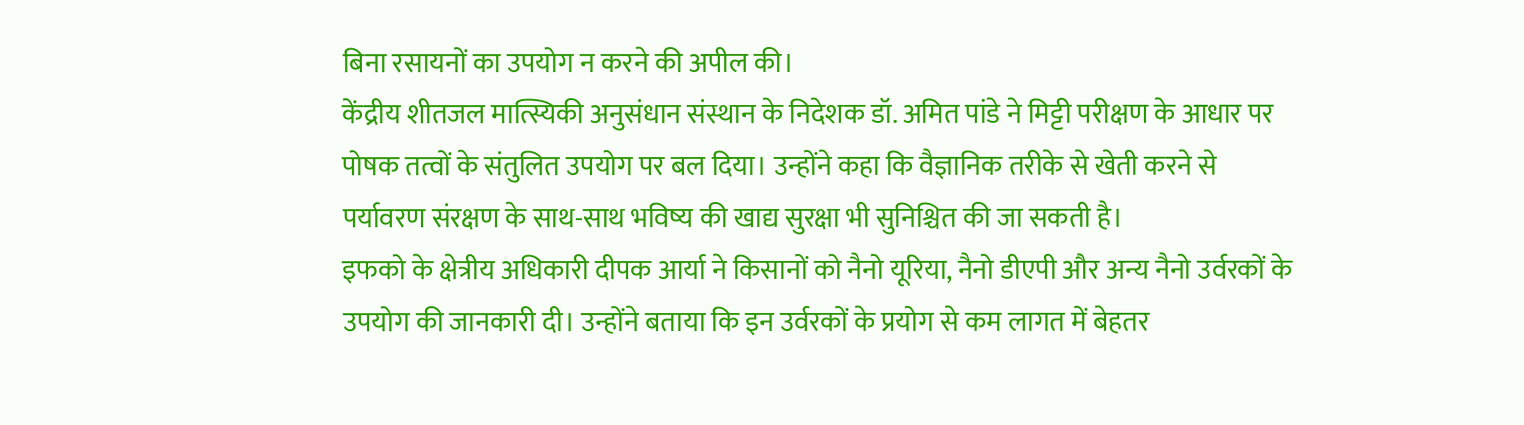बिना रसायनों का उपयोग न करने की अपील की।
केंद्रीय शीतजल मात्स्यिकी अनुसंधान संस्थान के निदेशक डॉ. अमित पांडे ने मिट्टी परीक्षण के आधार पर पोषक तत्वों के संतुलित उपयोग पर बल दिया। उन्होंने कहा कि वैज्ञानिक तरीके से खेती करने से पर्यावरण संरक्षण के साथ-साथ भविष्य की खाद्य सुरक्षा भी सुनिश्चित की जा सकती है।
इफको के क्षेत्रीय अधिकारी दीपक आर्या ने किसानों को नैनो यूरिया, नैनो डीएपी और अन्य नैनो उर्वरकों के उपयोग की जानकारी दी। उन्होंने बताया कि इन उर्वरकों के प्रयोग से कम लागत में बेहतर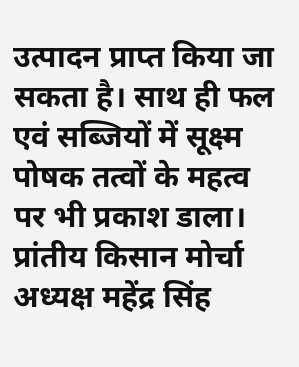उत्पादन प्राप्त किया जा सकता है। साथ ही फल एवं सब्जियों में सूक्ष्म पोषक तत्वों के महत्व पर भी प्रकाश डाला।
प्रांतीय किसान मोर्चा अध्यक्ष महेंद्र सिंह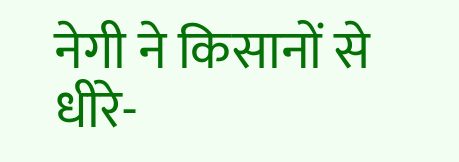नेगी ने किसानों से धीरे-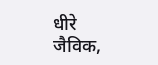धीरे जैविक,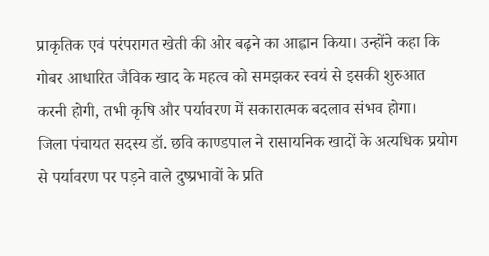प्राकृतिक एवं परंपरागत खेती की ओर बढ़ने का आह्वान किया। उन्होंने कहा कि गोबर आधारित जैविक खाद के महत्व को समझकर स्वयं से इसकी शुरुआत करनी होगी, तभी कृषि और पर्यावरण में सकारात्मक बदलाव संभव होगा।
जिला पंचायत सदस्य डॉ. छवि काण्डपाल ने रासायनिक खादों के अत्यधिक प्रयोग से पर्यावरण पर पड़ने वाले दुष्प्रभावों के प्रति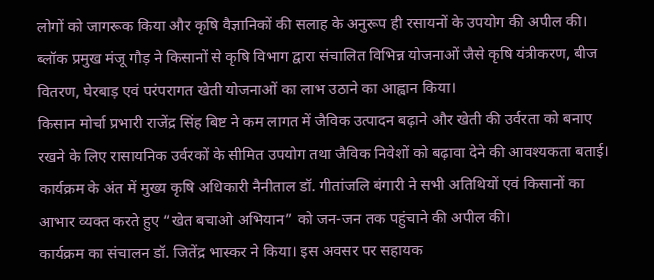लोगों को जागरूक किया और कृषि वैज्ञानिकों की सलाह के अनुरूप ही रसायनों के उपयोग की अपील की।
ब्लॉक प्रमुख मंजू गौड़ ने किसानों से कृषि विभाग द्वारा संचालित विभिन्न योजनाओं जैसे कृषि यंत्रीकरण, बीज वितरण, घेरबाड़ एवं परंपरागत खेती योजनाओं का लाभ उठाने का आह्वान किया।
किसान मोर्चा प्रभारी राजेंद्र सिंह बिष्ट ने कम लागत में जैविक उत्पादन बढ़ाने और खेती की उर्वरता को बनाए रखने के लिए रासायनिक उर्वरकों के सीमित उपयोग तथा जैविक निवेशों को बढ़ावा देने की आवश्यकता बताई।
कार्यक्रम के अंत में मुख्य कृषि अधिकारी नैनीताल डॉ. गीतांजलि बंगारी ने सभी अतिथियों एवं किसानों का आभार व्यक्त करते हुए “खेत बचाओ अभियान” को जन-जन तक पहुंचाने की अपील की।
कार्यक्रम का संचालन डॉ. जितेंद्र भास्कर ने किया। इस अवसर पर सहायक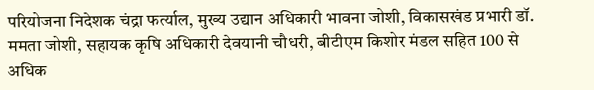परियोजना निदेशक चंद्रा फर्त्याल, मुख्य उद्यान अधिकारी भावना जोशी, विकासखंड प्रभारी डॉ. ममता जोशी, सहायक कृषि अधिकारी देवयानी चौधरी, बीटीएम किशोर मंडल सहित 100 से अधिक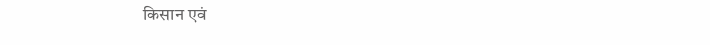किसान एवं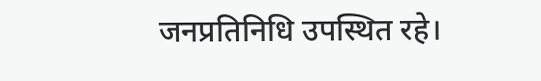जनप्रतिनिधि उपस्थित रहे।